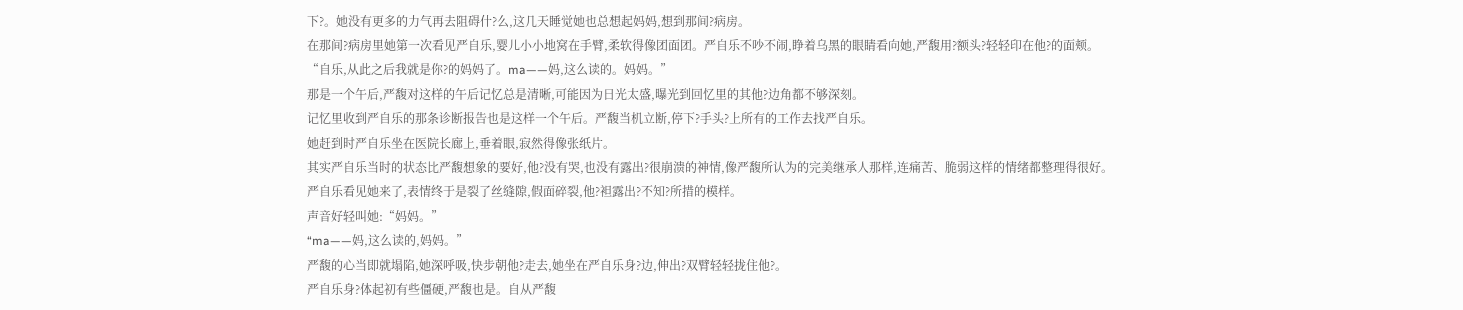下?。她没有更多的力气再去阻碍什?么,这几天睡觉她也总想起妈妈,想到那间?病房。
在那间?病房里她第一次看见严自乐,婴儿小小地窝在手臂,柔软得像团面团。严自乐不吵不闹,睁着乌黑的眼睛看向她,严馥用?额头?轻轻印在他?的面颊。
“自乐,从此之后我就是你?的妈妈了。ma——妈,这么读的。妈妈。”
那是一个午后,严馥对这样的午后记忆总是清晰,可能因为日光太盛,曝光到回忆里的其他?边角都不够深刻。
记忆里收到严自乐的那条诊断报告也是这样一个午后。严馥当机立断,停下?手头?上所有的工作去找严自乐。
她赶到时严自乐坐在医院长廊上,垂着眼,寂然得像张纸片。
其实严自乐当时的状态比严馥想象的要好,他?没有哭,也没有露出?很崩溃的神情,像严馥所认为的完美继承人那样,连痛苦、脆弱这样的情绪都整理得很好。
严自乐看见她来了,表情终于是裂了丝缝隙,假面碎裂,他?袒露出?不知?所措的模样。
声音好轻叫她:“妈妈。”
“ma——妈,这么读的,妈妈。”
严馥的心当即就塌陷,她深呼吸,快步朝他?走去,她坐在严自乐身?边,伸出?双臂轻轻拢住他?。
严自乐身?体起初有些僵硬,严馥也是。自从严馥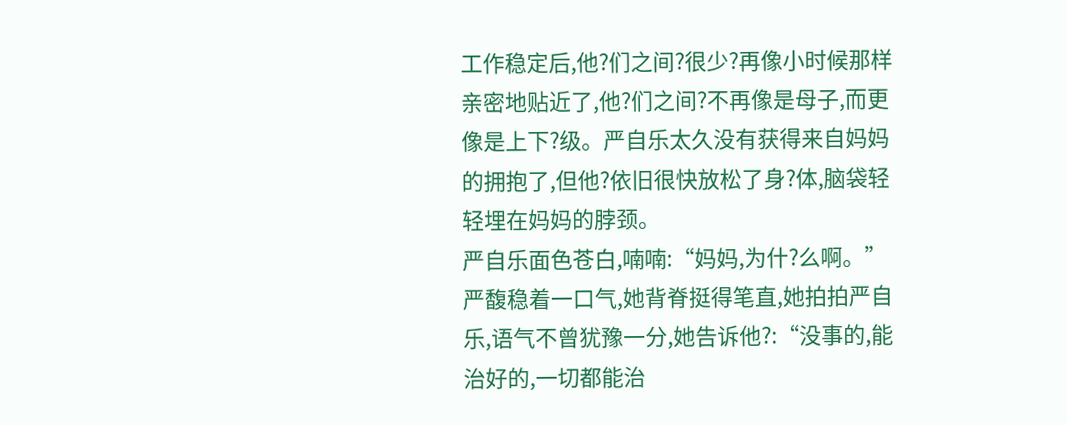工作稳定后,他?们之间?很少?再像小时候那样亲密地贴近了,他?们之间?不再像是母子,而更像是上下?级。严自乐太久没有获得来自妈妈的拥抱了,但他?依旧很快放松了身?体,脑袋轻轻埋在妈妈的脖颈。
严自乐面色苍白,喃喃:“妈妈,为什?么啊。”
严馥稳着一口气,她背脊挺得笔直,她拍拍严自乐,语气不曾犹豫一分,她告诉他?:“没事的,能治好的,一切都能治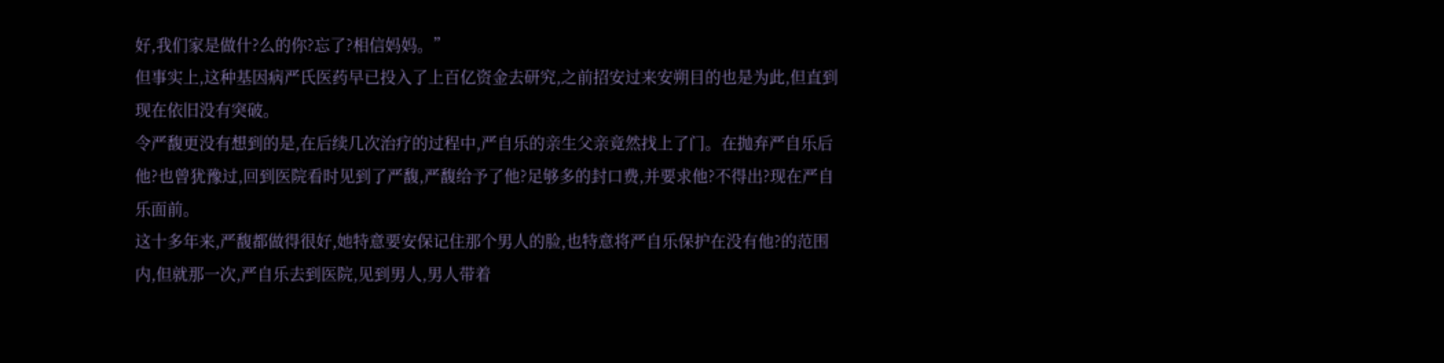好,我们家是做什?么的你?忘了?相信妈妈。”
但事实上,这种基因病严氏医药早已投入了上百亿资金去研究,之前招安过来安朔目的也是为此,但直到现在依旧没有突破。
令严馥更没有想到的是,在后续几次治疗的过程中,严自乐的亲生父亲竟然找上了门。在抛弃严自乐后他?也曾犹豫过,回到医院看时见到了严馥,严馥给予了他?足够多的封口费,并要求他?不得出?现在严自乐面前。
这十多年来,严馥都做得很好,她特意要安保记住那个男人的脸,也特意将严自乐保护在没有他?的范围内,但就那一次,严自乐去到医院,见到男人,男人带着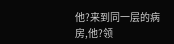他?来到同一层的病房,他?领